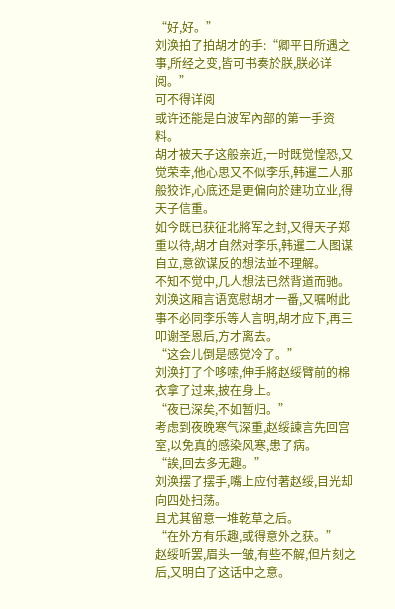“好,好。”
刘涣拍了拍胡才的手:“卿平日所遇之事,所经之变,皆可书奏於朕,朕必详阅。”
可不得详阅
或许还能是白波军內部的第一手资料。
胡才被天子这般亲近,一时既觉惶恐,又觉荣幸,他心思又不似李乐,韩暹二人那般狡诈,心底还是更偏向於建功立业,得天子信重。
如今既已获征北將军之封,又得天子郑重以待,胡才自然对李乐,韩暹二人图谋自立,意欲谋反的想法並不理解。
不知不觉中,几人想法已然背道而驰。
刘涣这厢言语宽慰胡才一番,又嘱咐此事不必同李乐等人言明,胡才应下,再三叩谢圣恩后,方才离去。
“这会儿倒是感觉冷了。”
刘涣打了个哆嗦,伸手將赵绥臂前的棉衣拿了过来,披在身上。
“夜已深矣,不如暂归。”
考虑到夜晚寒气深重,赵绥諫言先回宫室,以免真的感染风寒,患了病。
“誒,回去多无趣。”
刘涣摆了摆手,嘴上应付著赵绥,目光却向四处扫荡。
且尤其留意一堆乾草之后。
“在外方有乐趣,或得意外之获。”
赵绥听罢,眉头一皱,有些不解,但片刻之后,又明白了这话中之意。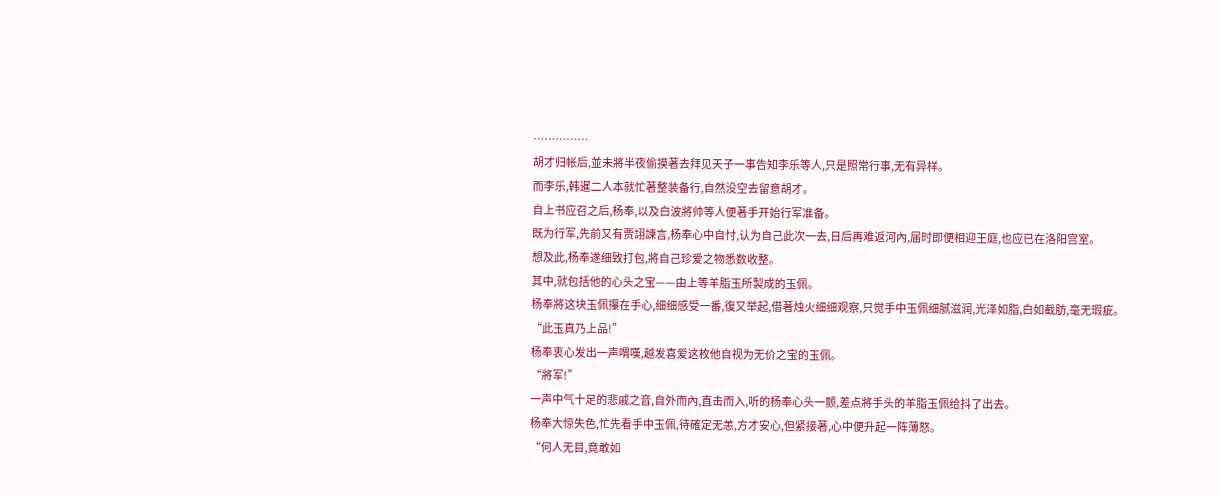……………
胡才归帐后,並未將半夜偷摸著去拜见天子一事告知李乐等人,只是照常行事,无有异样。
而李乐,韩暹二人本就忙著整装备行,自然没空去留意胡才。
自上书应召之后,杨奉,以及白波將帅等人便著手开始行军准备。
既为行军,先前又有贾詡諫言,杨奉心中自忖,认为自己此次一去,日后再难返河內,届时即便相迎王庭,也应已在洛阳宫室。
想及此,杨奉遂细致打包,將自己珍爱之物悉数收整。
其中,就包括他的心头之宝——由上等羊脂玉所製成的玉佩。
杨奉將这块玉佩攥在手心,细细感受一番,復又举起,借著烛火细细观察,只觉手中玉佩细腻滋润,光泽如脂,白如截肪,毫无瑕疵。
“此玉真乃上品!”
杨奉衷心发出一声喟嘆,越发喜爱这枚他自视为无价之宝的玉佩。
“將军!”
一声中气十足的悲戚之音,自外而內,直击而入,听的杨奉心头一颤,差点將手头的羊脂玉佩给抖了出去。
杨奉大惊失色,忙先看手中玉佩,待確定无恙,方才安心,但紧接著,心中便升起一阵薄怒。
“何人无目,竟敢如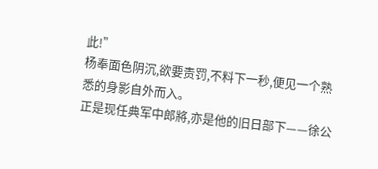此!”
杨奉面色阴沉,欲要责罚,不料下一秒,便见一个熟悉的身影自外而入。
正是现任典军中郎將,亦是他的旧日部下——徐公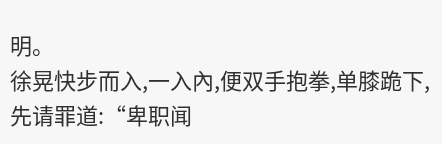明。
徐晃快步而入,一入內,便双手抱拳,单膝跪下,先请罪道:“卑职闻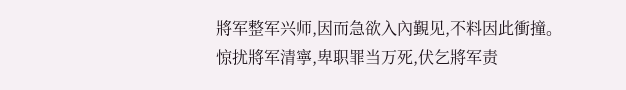將军整军兴师,因而急欲入內覲见,不料因此衝撞。
惊扰將军清寧,卑职罪当万死,伏乞將军责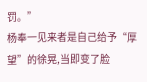罚。”
杨奉一见来者是自己给予“厚望”的徐晃,当即变了脸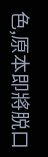色,原本即將脱口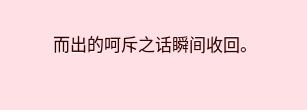而出的呵斥之话瞬间收回。